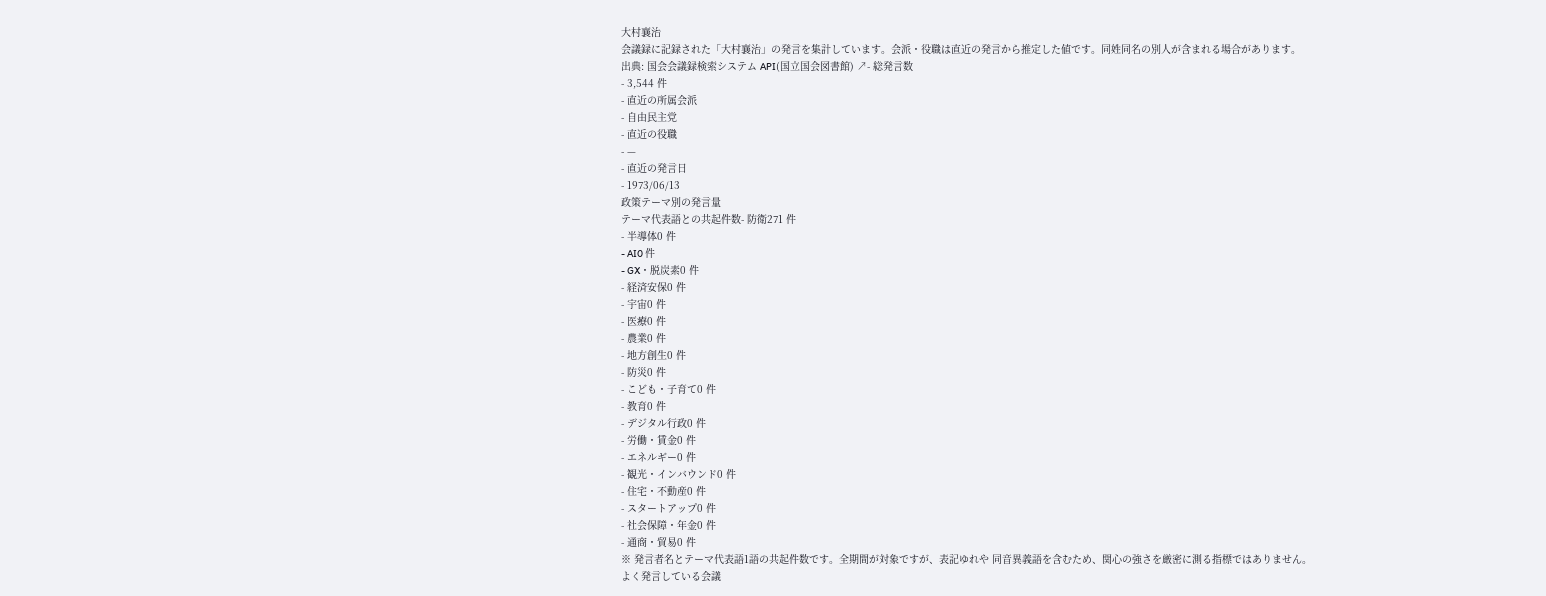大村襄治
会議録に記録された「大村襄治」の発言を集計しています。会派・役職は直近の発言から推定した値です。同姓同名の別人が含まれる場合があります。
出典: 国会会議録検索システム API(国立国会図書館) ↗- 総発言数
- 3,544 件
- 直近の所属会派
- 自由民主党
- 直近の役職
- —
- 直近の発言日
- 1973/06/13
政策テーマ別の発言量
テーマ代表語との共起件数- 防衛271 件
- 半導体0 件
- AI0 件
- GX・脱炭素0 件
- 経済安保0 件
- 宇宙0 件
- 医療0 件
- 農業0 件
- 地方創生0 件
- 防災0 件
- こども・子育て0 件
- 教育0 件
- デジタル行政0 件
- 労働・賃金0 件
- エネルギー0 件
- 観光・インバウンド0 件
- 住宅・不動産0 件
- スタートアップ0 件
- 社会保障・年金0 件
- 通商・貿易0 件
※ 発言者名とテーマ代表語1語の共起件数です。全期間が対象ですが、表記ゆれや 同音異義語を含むため、関心の強さを厳密に測る指標ではありません。
よく発言している会議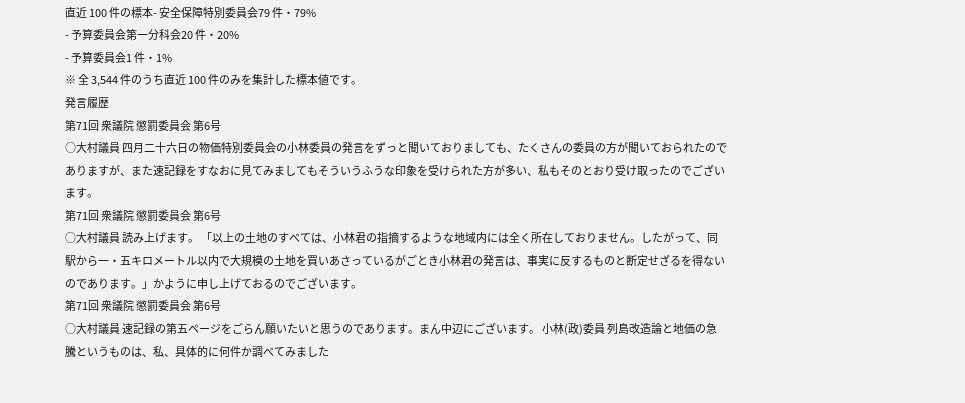直近 100 件の標本- 安全保障特別委員会79 件・79%
- 予算委員会第一分科会20 件・20%
- 予算委員会1 件・1%
※ 全 3,544 件のうち直近 100 件のみを集計した標本値です。
発言履歴
第71回 衆議院 懲罰委員会 第6号
○大村議員 四月二十六日の物価特別委員会の小林委員の発言をずっと聞いておりましても、たくさんの委員の方が聞いておられたのでありますが、また速記録をすなおに見てみましてもそういうふうな印象を受けられた方が多い、私もそのとおり受け取ったのでございます。
第71回 衆議院 懲罰委員会 第6号
○大村議員 読み上げます。 「以上の土地のすべては、小林君の指摘するような地域内には全く所在しておりません。したがって、同駅から一・五キロメートル以内で大規模の土地を買いあさっているがごとき小林君の発言は、事実に反するものと断定せざるを得ないのであります。」かように申し上げておるのでございます。
第71回 衆議院 懲罰委員会 第6号
○大村議員 速記録の第五ページをごらん願いたいと思うのであります。まん中辺にございます。 小林(政)委員 列島改造論と地価の急騰というものは、私、具体的に何件か調べてみました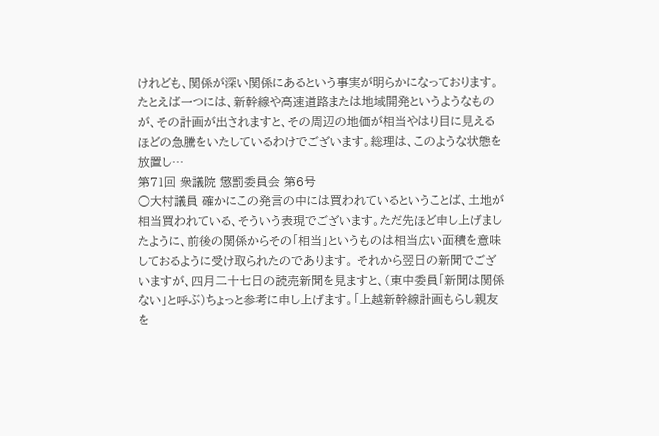けれども、関係が深い関係にあるという事実が明らかになっております。たとえば一つには、新幹線や高速道路または地域開発というようなものが、その計画が出されますと、その周辺の地価が相当やはり目に見えるほどの急騰をいたしているわけでございます。総理は、このような状態を放置し…
第71回 衆議院 懲罰委員会 第6号
○大村議員 確かにこの発言の中には買われているということば、土地が相当買われている、そういう表現でございます。ただ先ほど申し上げましたように、前後の関係からその「相当」というものは相当広い面積を意味しておるように受け取られたのであります。 それから翌日の新聞でございますが、四月二十七日の読売新聞を見ますと、(東中委員「新聞は関係ない」と呼ぶ)ちょっと参考に申し上げます。「上越新幹線計画もらし親友を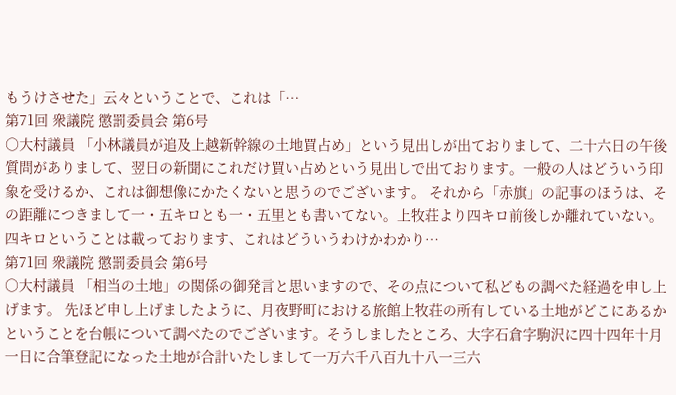もうけさせた」云々ということで、これは「…
第71回 衆議院 懲罰委員会 第6号
○大村議員 「小林議員が追及上越新幹線の土地買占め」という見出しが出ておりまして、二十六日の午後質問がありまして、翌日の新聞にこれだけ買い占めという見出しで出ております。一般の人はどういう印象を受けるか、これは御想像にかたくないと思うのでございます。 それから「赤旗」の記事のほうは、その距離につきまして一・五キロとも一・五里とも書いてない。上牧荘より四キロ前後しか離れていない。四キロということは載っております、これはどういうわけかわかり…
第71回 衆議院 懲罰委員会 第6号
○大村議員 「相当の土地」の関係の御発言と思いますので、その点について私どもの調べた経過を申し上げます。 先ほど申し上げましたように、月夜野町における旅館上牧荘の所有している土地がどこにあるかということを台帳について調べたのでございます。そうしましたところ、大字石倉字駒沢に四十四年十月一日に合筆登記になった土地が合計いたしまして一万六千八百九十八一三六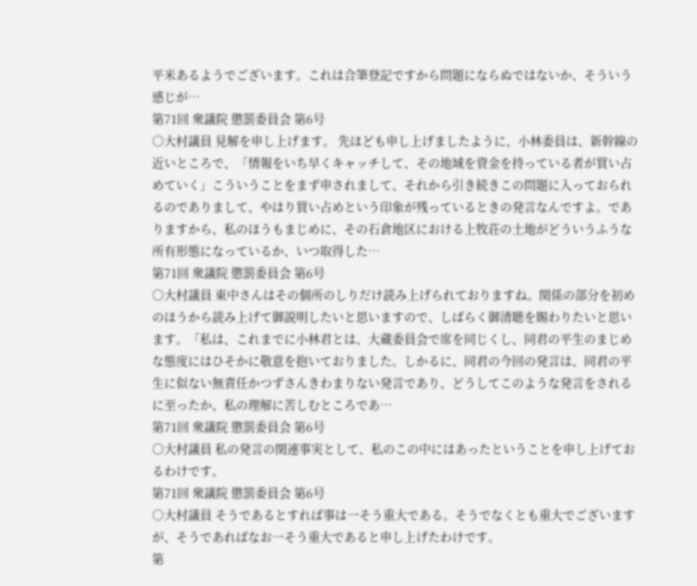平米あるようでございます。これは合筆登記ですから問題にならぬではないか、そういう感じが…
第71回 衆議院 懲罰委員会 第6号
○大村議員 見解を申し上げます。 先ほども申し上げましたように、小林委員は、新幹線の近いところで、「情報をいち早くキャッチして、その地域を資金を持っている者が買い占めていく」こういうことをまず申されまして、それから引き続きこの問題に入っておられるのでありまして、やはり買い占めという印象が残っているときの発言なんですよ。でありますから、私のほうもまじめに、その石倉地区における上牧荘の土地がどういうふうな所有形態になっているか、いつ取得した…
第71回 衆議院 懲罰委員会 第6号
○大村議員 東中さんはその個所のしりだけ読み上げられておりますね。関係の部分を初めのほうから読み上げて御説明したいと思いますので、しばらく御清聴を賜わりたいと思います。「私は、これまでに小林君とは、大蔵委員会で席を同じくし、同君の平生のまじめな態度にはひそかに敬意を抱いておりました。しかるに、同君の今回の発言は、同君の平生に似ない無責任かつずさんきわまりない発言であり、どうしてこのような発言をされるに至ったか、私の理解に苦しむところであ…
第71回 衆議院 懲罰委員会 第6号
○大村議員 私の発言の関連事実として、私のこの中にはあったということを申し上げておるわけです。
第71回 衆議院 懲罰委員会 第6号
○大村議員 そうであるとすれば事は一そう重大である。そうでなくとも重大でございますが、そうであればなお一そう重大であると申し上げたわけです。
第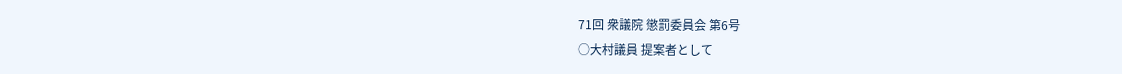71回 衆議院 懲罰委員会 第6号
○大村議員 提案者として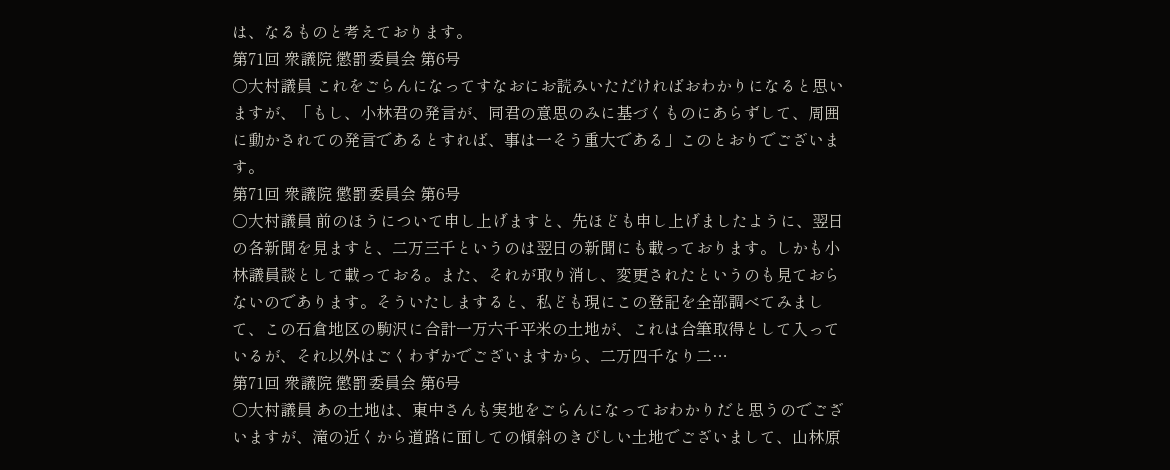は、なるものと考えております。
第71回 衆議院 懲罰委員会 第6号
○大村議員 これをごらんになってすなおにお読みいただければおわかりになると思いますが、「もし、小林君の発言が、同君の意思のみに基づくものにあらずして、周囲に動かされての発言であるとすれば、事は一そう重大である」このとおりでございます。
第71回 衆議院 懲罰委員会 第6号
○大村議員 前のほうについて申し上げますと、先ほども申し上げましたように、翌日の各新聞を見ますと、二万三千というのは翌日の新聞にも載っております。しかも小林議員談として載っておる。また、それが取り消し、変更されたというのも見ておらないのであります。そういたしますると、私ども現にこの登記を全部調べてみまして、この石倉地区の駒沢に合計一万六千平米の土地が、これは合筆取得として入っているが、それ以外はごくわずかでございますから、二万四千なり二…
第71回 衆議院 懲罰委員会 第6号
○大村議員 あの土地は、東中さんも実地をごらんになっておわかりだと思うのでございますが、滝の近くから道路に面しての傾斜のきびしい土地でございまして、山林原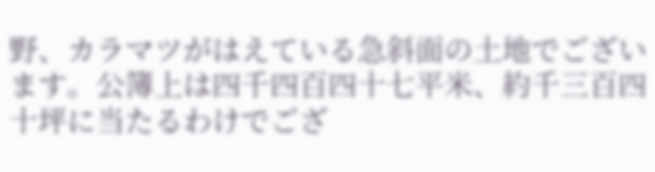野、カラマツがはえている急斜面の土地でございます。公簿上は四千四百四十七平米、約千三百四十坪に当たるわけでござ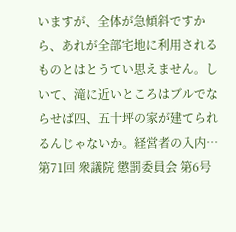いますが、全体が急傾斜ですから、あれが全部宅地に利用されるものとはとうてい思えません。しいて、滝に近いところはブルでならせば四、五十坪の家が建てられるんじゃないか。経営者の入内…
第71回 衆議院 懲罰委員会 第6号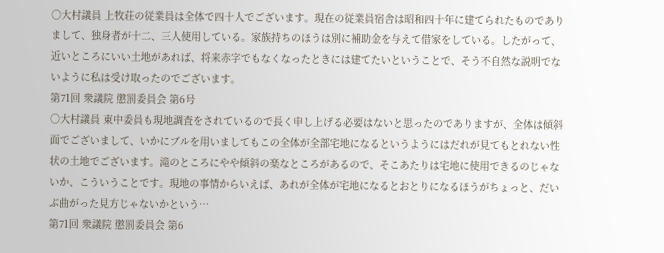○大村議員 上牧荘の従業員は全体で四十人でございます。現在の従業員宿舎は昭和四十年に建てられたものでありまして、独身者が十二、三人使用している。家族持ちのほうは別に補助金を与えて借家をしている。したがって、近いところにいい土地があれば、将来赤字でもなくなったときには建てたいということで、そう不自然な説明でないように私は受け取ったのでございます。
第71回 衆議院 懲罰委員会 第6号
○大村議員 東中委員も現地調査をされているので長く申し上げる必要はないと思ったのでありますが、全体は傾斜面でございまして、いかにブルを用いましてもこの全体が全部宅地になるというようにはだれが見てもとれない性状の土地でございます。滝のところにやや傾斜の楽なところがあるので、そこあたりは宅地に使用できるのじゃないか、こういうことです。現地の事情からいえば、あれが全体が宅地になるとおとりになるほうがちょっと、だいぶ曲がった見方じゃないかという…
第71回 衆議院 懲罰委員会 第6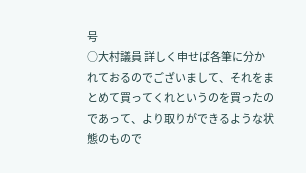号
○大村議員 詳しく申せば各筆に分かれておるのでございまして、それをまとめて買ってくれというのを買ったのであって、より取りができるような状態のもので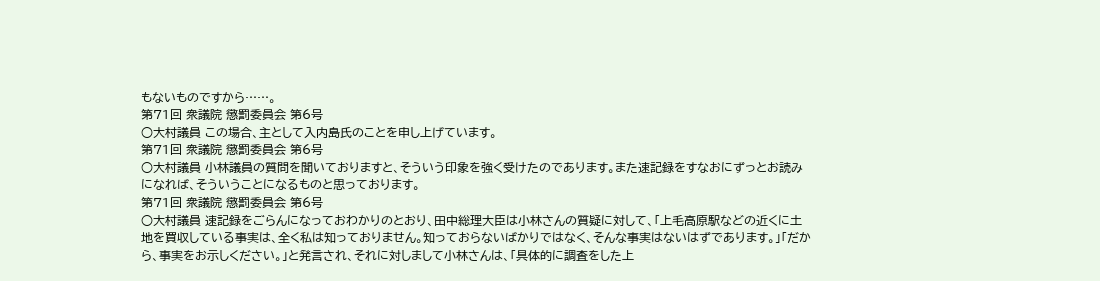もないものですから……。
第71回 衆議院 懲罰委員会 第6号
○大村議員 この場合、主として入内島氏のことを申し上げています。
第71回 衆議院 懲罰委員会 第6号
○大村議員 小林議員の質問を聞いておりますと、そういう印象を強く受けたのであります。また速記録をすなおにずっとお読みになれば、そういうことになるものと思っております。
第71回 衆議院 懲罰委員会 第6号
○大村議員 速記録をごらんになっておわかりのとおり、田中総理大臣は小林さんの質疑に対して、「上毛高原駅などの近くに土地を買収している事実は、全く私は知っておりません。知っておらないばかりではなく、そんな事実はないはずであります。」「だから、事実をお示しください。」と発言され、それに対しまして小林さんは、「具体的に調査をした上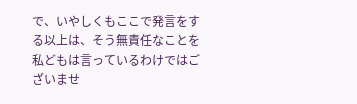で、いやしくもここで発言をする以上は、そう無責任なことを私どもは言っているわけではございませ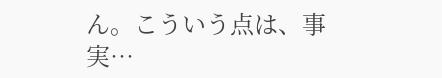ん。こういう点は、事実…